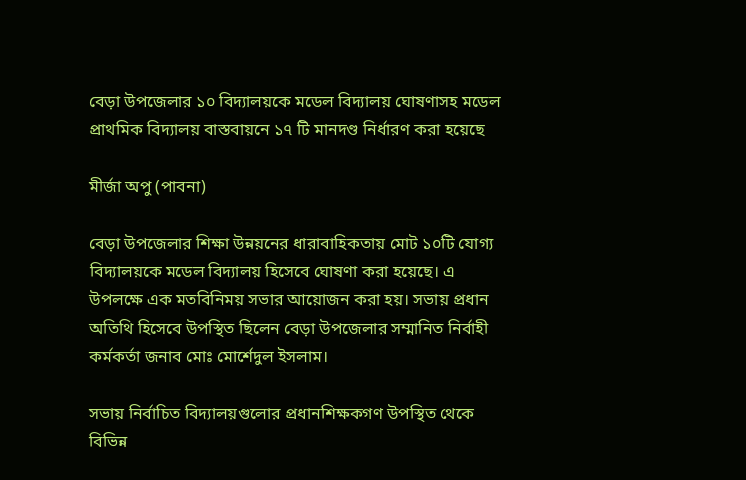বেড়া উপজেলার ১০ বিদ্যালয়কে মডেল বিদ্যালয় ঘোষণাসহ মডেল প্রাথমিক বিদ্যালয় বাস্তবায়নে ১৭ টি মানদণ্ড নির্ধারণ করা হয়েছে

মীর্জা অপু (পাবনা)

বেড়া উপজেলার শিক্ষা উন্নয়নের ধারাবাহিকতায় মোট ১০টি যোগ্য বিদ্যালয়কে মডেল বিদ্যালয় হিসেবে ঘোষণা করা হয়েছে। এ উপলক্ষে এক মতবিনিময় সভার আয়োজন করা হয়। সভায় প্রধান অতিথি হিসেবে উপস্থিত ছিলেন বেড়া উপজেলার সম্মানিত নির্বাহী কর্মকর্তা জনাব মোঃ মোর্শেদুল ইসলাম।

সভায় নির্বাচিত বিদ্যালয়গুলোর প্রধানশিক্ষকগণ উপস্থিত থেকে বিভিন্ন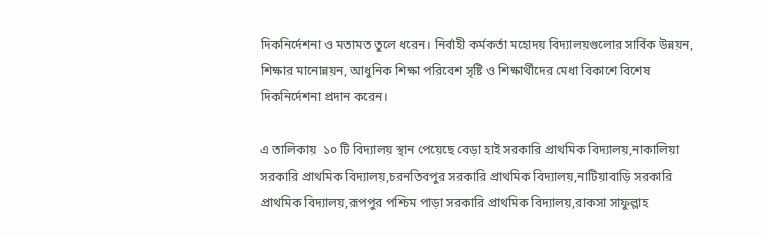দিকনির্দেশনা ও মতামত তুলে ধরেন। নির্বাহী কর্মকর্তা মহোদয় বিদ্যালয়গুলোর সার্বিক উন্নয়ন, শিক্ষার মানোন্নয়ন, আধুনিক শিক্ষা পরিবেশ সৃষ্টি ও শিক্ষার্থীদের মেধা বিকাশে বিশেষ দিকনির্দেশনা প্রদান করেন।

এ তালিকায়  ১০ টি বিদ্যালয় স্থান পেয়েছে বেড়া হাই সরকারি প্রাথমিক বিদ্যালয়,নাকালিয়া সরকারি প্রাথমিক বিদ্যালয়,চরনতিবপুর সরকারি প্রাথমিক বিদ্যালয়,নাটিয়াবাড়ি সরকারি প্রাথমিক বিদ্যালয়,রূপপুর পশ্চিম পাড়া সরকারি প্রাথমিক বিদ্যালয়,রাকসা সাফুল্লাহ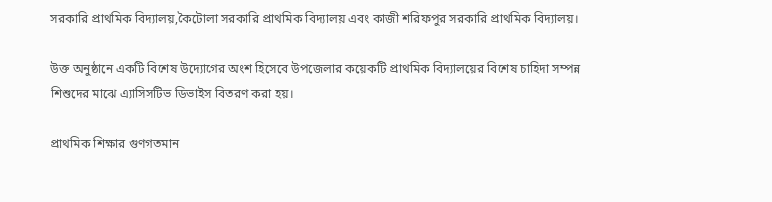সরকারি প্রাথমিক বিদ্যালয়,কৈটোলা সরকারি প্রাথমিক বিদ্যালয় এবং কাজী শরিফপুর সরকারি প্রাথমিক বিদ্যালয়।

উক্ত অনুষ্ঠানে একটি বিশেষ উদ্যোগের অংশ হিসেবে উপজেলার কয়েকটি প্রাথমিক বিদ্যালয়ের বিশেষ চাহিদা সম্পন্ন শিশুদের মাঝে এ্যাসিসটিভ ডিভাইস বিতরণ করা হয়।

প্রাথমিক শিক্ষার গুণগতমান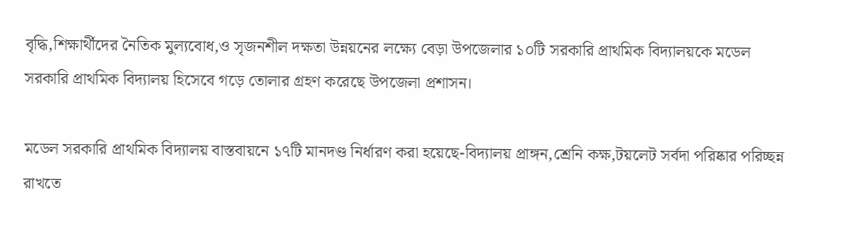বৃদ্ধি,শিক্ষার্থীদের নৈতিক মুল্যবোধ,ও সৃজনশীল দক্ষতা উন্নয়নের লক্ষ্যে বেড়া উপজেলার ১০টি সরকারি প্রাথমিক বিদ্যালয়কে মডেল সরকারি প্রাথমিক বিদ্যালয় হিসেবে গড়ে তোলার গ্রহণ করেছে উপজেলা প্রশাসন।

মডেল সরকারি প্রাথমিক বিদ্যালয় বাস্তবায়নে ১৭টি মানদণ্ড নির্ধারণ করা হয়েছে-বিদ্যালয় প্রাঙ্গন,শ্রেনি কক্ষ,টয়লেট সর্বদা পরিষ্কার পরিচ্ছন্ন রাখতে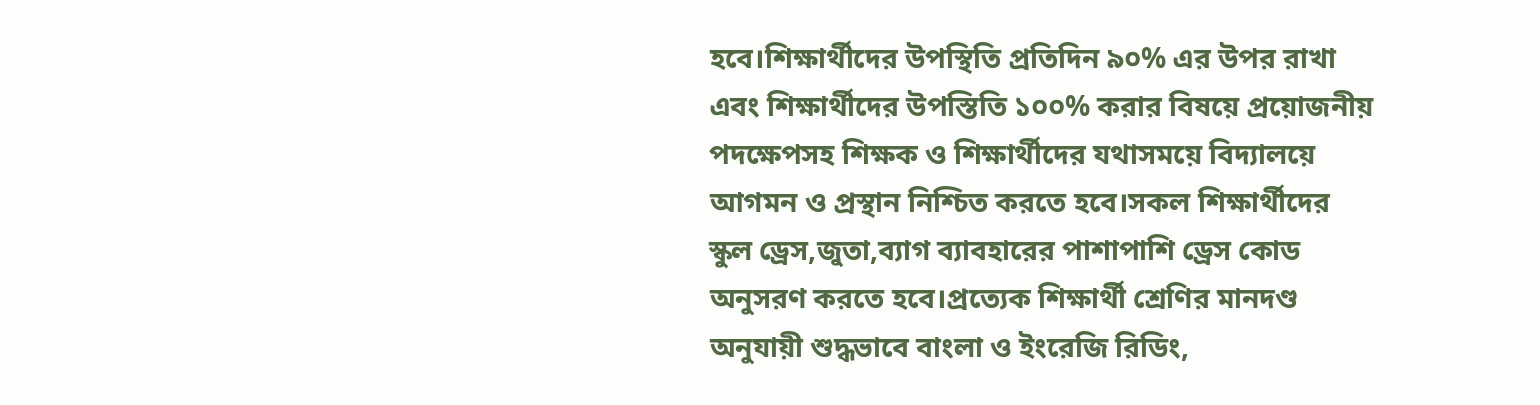হবে।শিক্ষার্থীদের উপস্থিতি প্রতিদিন ৯০% এর উপর রাখা এবং শিক্ষার্থীদের উপস্তিতি ১০০% করার বিষয়ে প্রয়োজনীয় পদক্ষেপসহ শিক্ষক ও শিক্ষার্থীদের যথাসময়ে বিদ্যালয়ে আগমন ও প্রস্থান নিশ্চিত করতে হবে।সকল শিক্ষার্থীদের স্কুল ড্রেস,জুতা,ব্যাগ ব্যাবহারের পাশাপাশি ড্রেস কোড অনুসরণ করতে হবে।প্রত্যেক শিক্ষার্থী শ্রেণির মানদণ্ড অনুযায়ী শুদ্ধভাবে বাংলা ও ইংরেজি রিডিং,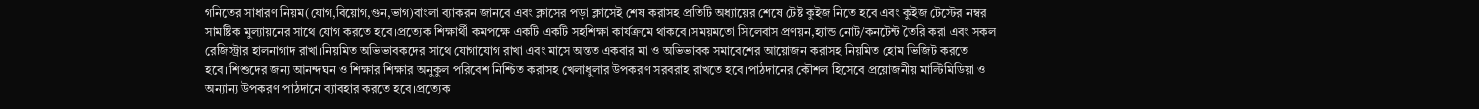গনিতের সাধারণ নিয়ম(যোগ,বিয়োগ,গুন,ভাগ)বাংলা ব্যাকরন জানবে এবং ক্লাসের পড়া ক্লাসেই শেষ করাসহ প্রতিটি অধ্যায়ের শেষে টেষ্ট কুইজ নিতে হবে এবং কুইজ টেস্টের নম্বর সামষ্টিক মুল্যায়নের সাথে যোগ করতে হবে।প্রত্যেক শিক্ষার্থী কমপক্ষে একটি একটি সহশিক্ষা কার্যক্রমে থাকবে।সময়মতো সিলেবাস প্রণয়ন,হ্যান্ড নোট/কনটেন্ট তৈরি করা এবং সকল রেজিস্ট্রার হালনাগাদ রাখা।নিয়মিত অভিভাবকদের সাথে যোগাযোগ রাখা এবং মাসে অন্তত একবার মা ও অভিভাবক সমাবেশের আয়োজন করাসহ নিয়মিত হোম ভিজিট করতে হবে।শিশুদের জন্য আনন্দঘন ও শিক্ষার শিক্ষার অনুকুল পরিবেশ নিশ্চিত করাসহ খেলাধুলার উপকরণ সরবরাহ রাখতে হবে।পাঠদানের কৌশল হিসেবে প্রয়োজনীয় মাল্টিমিডিয়া ও অন্যান্য উপকরণ পাঠদানে ব্যাবহার করতে হবে।প্রত্যেক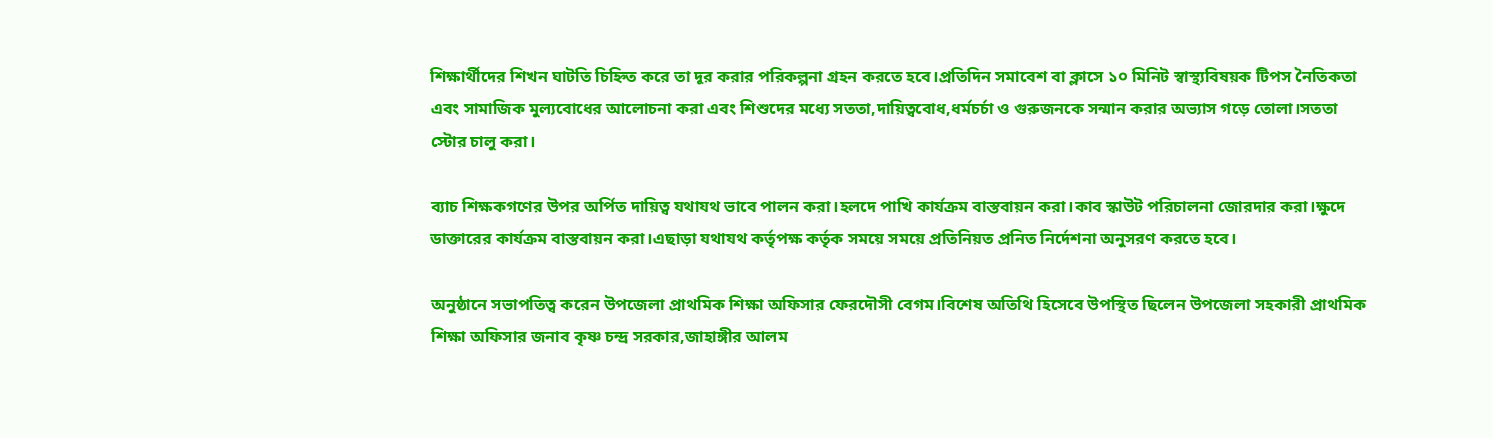শিক্ষার্থীদের শিখন ঘাটতি চিহ্নিত করে তা দূর করার পরিকল্পনা গ্রহন করতে হবে।প্রতিদিন সমাবেশ বা ক্লাসে ১০ মিনিট স্বাস্থ্যবিষয়ক টিপস নৈতিকতা এবং সামাজিক মুল্যবোধের আলোচনা করা এবং শিশুদের মধ্যে সততা,দায়িত্ববোধ,ধর্মচর্চা ও গুরুজনকে সন্মান করার অভ্যাস গড়ে তোলা।সততা স্টোর চালু করা।

ব্যাচ শিক্ষকগণের উপর অর্পিত দায়িত্ব যথাযথ ভাবে পালন করা।হলদে পাখি কার্যক্রম বাস্তবায়ন করা।কাব স্কাউট পরিচালনা জোরদার করা।ক্ষুদে ডাক্তারের কার্যক্রম বাস্তবায়ন করা।এছাড়া যথাযথ কর্তৃপক্ষ কর্তৃক সময়ে সময়ে প্রতিনিয়ত প্রনিত নির্দেশনা অনুসরণ করতে হবে।

অনুষ্ঠানে সভাপতিত্ব করেন উপজেলা প্রাথমিক শিক্ষা অফিসার ফেরদৌসী বেগম।বিশেষ অতিথি হিসেবে উপস্থিত ছিলেন উপজেলা সহকারী প্রাথমিক শিক্ষা অফিসার জনাব কৃষ্ণ চন্দ্র সরকার,জাহাঙ্গীর আলম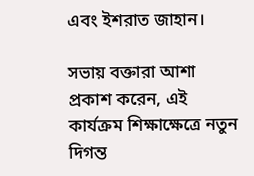এবং ইশরাত জাহান।

সভায় বক্তারা আশা প্রকাশ করেন, এই কার্যক্রম শিক্ষাক্ষেত্রে নতুন দিগন্ত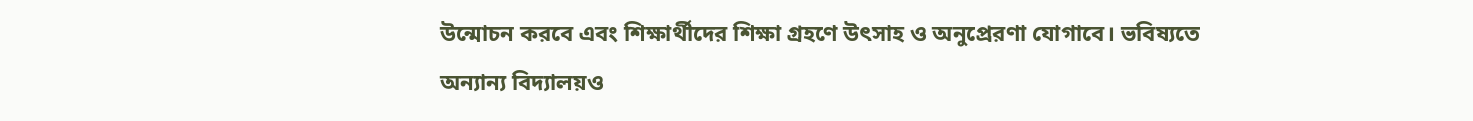উন্মোচন করবে এবং শিক্ষার্থীদের শিক্ষা গ্রহণে উৎসাহ ও অনুপ্রেরণা যোগাবে। ভবিষ্যতে অন্যান্য বিদ্যালয়ও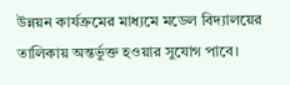উন্নয়ন কার্যক্রমের মাধ্যমে মডেল বিদ্যালয়ের তালিকায় অন্তর্ভুক্ত হওয়ার সুযোগ পাবে।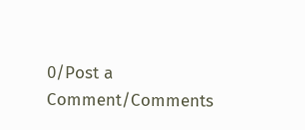0/Post a Comment/Comments